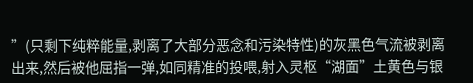”(只剩下纯粹能量,剥离了大部分恶念和污染特性)的灰黑色气流被剥离出来,然后被他屈指一弹,如同精准的投喂,射入灵枢“湖面”土黄色与银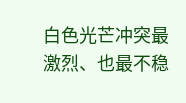白色光芒冲突最激烈、也最不稳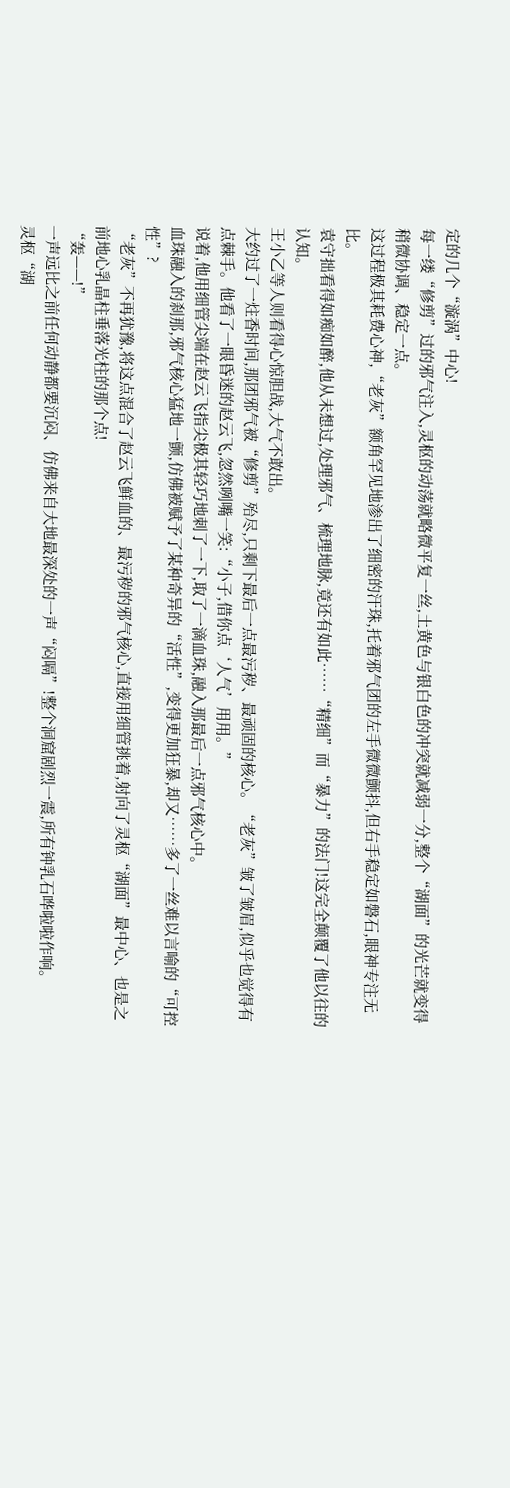定的几个“漩涡”中心!
每一缕“修剪”过的邪气注入,灵枢的动荡就略微平复一丝,土黄色与银白色的冲突就减弱一分,整个“湖面”的光芒就变得稍微协调、稳定一点。
这过程极其耗费心神,“老灰”额角罕见地渗出了细密的汗珠,托着邪气团的左手微微颤抖,但右手稳定如磐石,眼神专注无比。
袁守拙看得如痴如醉,他从未想过,处理邪气、梳理地脉,竟还有如此……“精细”而“暴力”的法门!这完全颠覆了他以往的认知。
王小乙等人则看得心惊胆战,大气不敢出。
大约过了一炷香时间,那团邪气被“修剪”殆尽,只剩下最后一点最污秽、最顽固的核心。“老灰”皱了皱眉,似乎也觉得有点棘手。他看了一眼昏迷的赵云飞,忽然咧嘴一笑:“小子,借你点‘人气’用用。”
说着,他用细管尖端在赵云飞指尖极其轻巧地刺了一下,取了一滴血珠,融入那最后一点邪气核心中。
血珠融入的刹那,邪气核心猛地一颤,仿佛被赋予了某种奇异的“活性”,变得更加狂暴,却又……多了一丝难以言喻的“可控性”?
“老灰”不再犹豫,将这点混合了赵云飞鲜血的、最污秽的邪气核心,直接用细管挑着,射向了灵枢“湖面”最中心、也是之前地心乳晶柱垂落光柱的那个点!
“轰——!”
一声远比之前任何动静都要沉闷、仿佛来自大地最深处的一声“闷嗝”!整个洞窟剧烈一震,所有钟乳石哗啦啦作响。
灵枢“湖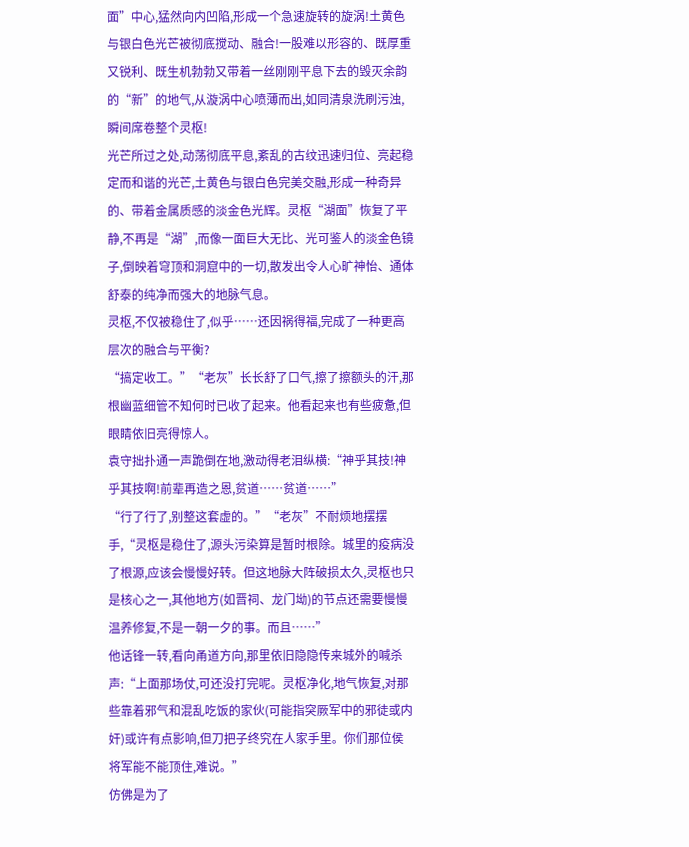面”中心,猛然向内凹陷,形成一个急速旋转的旋涡!土黄色与银白色光芒被彻底搅动、融合!一股难以形容的、既厚重又锐利、既生机勃勃又带着一丝刚刚平息下去的毁灭余韵的“新”的地气,从漩涡中心喷薄而出,如同清泉洗刷污浊,瞬间席卷整个灵枢!
光芒所过之处,动荡彻底平息,紊乱的古纹迅速归位、亮起稳定而和谐的光芒,土黄色与银白色完美交融,形成一种奇异的、带着金属质感的淡金色光辉。灵枢“湖面”恢复了平静,不再是“湖”,而像一面巨大无比、光可鉴人的淡金色镜子,倒映着穹顶和洞窟中的一切,散发出令人心旷神怡、通体舒泰的纯净而强大的地脉气息。
灵枢,不仅被稳住了,似乎……还因祸得福,完成了一种更高层次的融合与平衡?
“搞定收工。”“老灰”长长舒了口气,擦了擦额头的汗,那根幽蓝细管不知何时已收了起来。他看起来也有些疲惫,但眼睛依旧亮得惊人。
袁守拙扑通一声跪倒在地,激动得老泪纵横:“神乎其技!神乎其技啊!前辈再造之恩,贫道……贫道……”
“行了行了,别整这套虚的。”“老灰”不耐烦地摆摆手,“灵枢是稳住了,源头污染算是暂时根除。城里的疫病没了根源,应该会慢慢好转。但这地脉大阵破损太久,灵枢也只是核心之一,其他地方(如晋祠、龙门坳)的节点还需要慢慢温养修复,不是一朝一夕的事。而且……”
他话锋一转,看向甬道方向,那里依旧隐隐传来城外的喊杀声:“上面那场仗,可还没打完呢。灵枢净化,地气恢复,对那些靠着邪气和混乱吃饭的家伙(可能指突厥军中的邪徒或内奸)或许有点影响,但刀把子终究在人家手里。你们那位侯将军能不能顶住,难说。”
仿佛是为了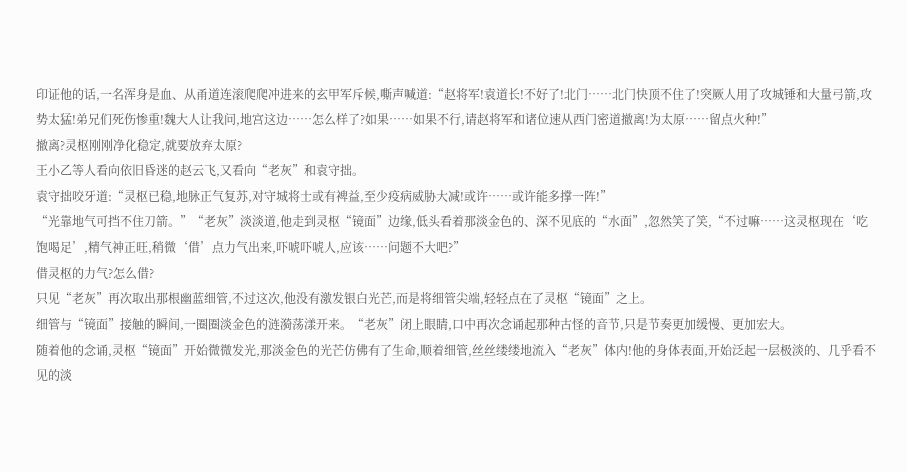印证他的话,一名浑身是血、从甬道连滚爬爬冲进来的玄甲军斥候,嘶声喊道:“赵将军!袁道长!不好了!北门……北门快顶不住了!突厥人用了攻城锤和大量弓箭,攻势太猛!弟兄们死伤惨重!魏大人让我问,地宫这边……怎么样了?如果……如果不行,请赵将军和诸位速从西门密道撤离!为太原……留点火种!”
撤离?灵枢刚刚净化稳定,就要放弃太原?
王小乙等人看向依旧昏迷的赵云飞,又看向“老灰”和袁守拙。
袁守拙咬牙道:“灵枢已稳,地脉正气复苏,对守城将士或有裨益,至少疫病威胁大减!或许……或许能多撑一阵!”
“光靠地气可挡不住刀箭。”“老灰”淡淡道,他走到灵枢“镜面”边缘,低头看着那淡金色的、深不见底的“水面”,忽然笑了笑,“不过嘛……这灵枢现在‘吃饱喝足’,精气神正旺,稍微‘借’点力气出来,吓唬吓唬人,应该……问题不大吧?”
借灵枢的力气?怎么借?
只见“老灰”再次取出那根幽蓝细管,不过这次,他没有激发银白光芒,而是将细管尖端,轻轻点在了灵枢“镜面”之上。
细管与“镜面”接触的瞬间,一圈圈淡金色的涟漪荡漾开来。“老灰”闭上眼睛,口中再次念诵起那种古怪的音节,只是节奏更加缓慢、更加宏大。
随着他的念诵,灵枢“镜面”开始微微发光,那淡金色的光芒仿佛有了生命,顺着细管,丝丝缕缕地流入“老灰”体内!他的身体表面,开始泛起一层极淡的、几乎看不见的淡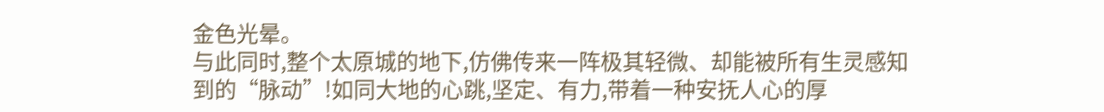金色光晕。
与此同时,整个太原城的地下,仿佛传来一阵极其轻微、却能被所有生灵感知到的“脉动”!如同大地的心跳,坚定、有力,带着一种安抚人心的厚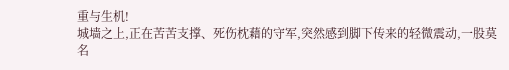重与生机!
城墙之上,正在苦苦支撑、死伤枕藉的守军,突然感到脚下传来的轻微震动,一股莫名